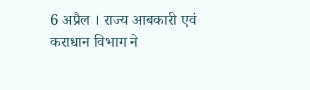6 अप्रैल । राज्य आबकारी एवं कराधान विभाग ने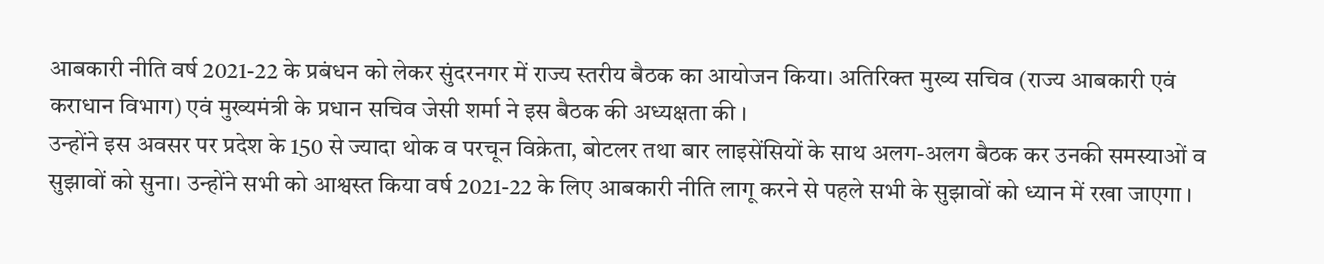आबकारी नीति वर्ष 2021-22 के प्रबंधन को लेकर सुंदरनगर में राज्य स्तरीय बैठक का आयोजन किया। अतिरिक्त मुख्य सचिव (राज्य आबकारी एवं कराधान विभाग) एवं मुख्यमंत्री के प्रधान सचिव जेसी शर्मा ने इस बैठक की अध्यक्षता की ।
उन्होंने इस अवसर पर प्रदेश के 150 से ज्यादा थोक व परचून विक्रेता, बोटलर तथा बार लाइसेंसियों के साथ अलग-अलग बैठक कर उनकी समस्याओं व सुझावों को सुना। उन्होंने सभी को आश्वस्त किया वर्ष 2021-22 के लिए आबकारी नीति लागू करने से पहले सभी के सुझावों को ध्यान में रखा जाएगा ।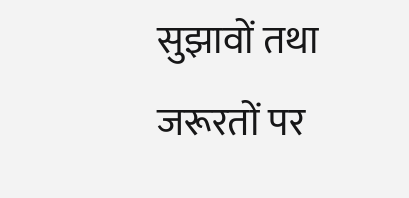सुझावों तथा जरूरतों पर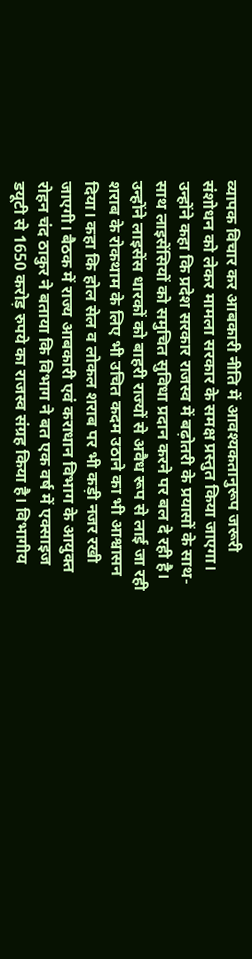व्यापक विचार कर आबकारी नीति में आवश्यकतानुरूप जरूरी संशोधन को लेकर मामला सरकार के समक्ष प्रस्तुत किया जाएगा।
उन्होंने कहा कि प्रदेश सरकार राजस्व में बढ़ोतरी के प्रयासों के साथ-साथ लाइसेंसियों को समुचित सुविधा प्रदान करने पर बल दे रही है। उन्होंने लाइसेंस धारकों को बाहरी राज्यों से अवैध रूप से लाई जा रही शराब के रोकथाम के लिए भी उचित कदम उठाने का भी आश्वासन दिया। कहा कि होल सेल व लोकल शराब पर भी कड़ी नजर रखी जाएगी। बैठक में राज्य आबकारी एवं कराधान विभाग के आयुक्त रोहन चंद ठाकुर ने बताया कि विभाग ने बत एक वर्ष में एक्साइज डयूटी से 1650 करोड़ रुपये का राजस्व संग्रह किया है। विभागीय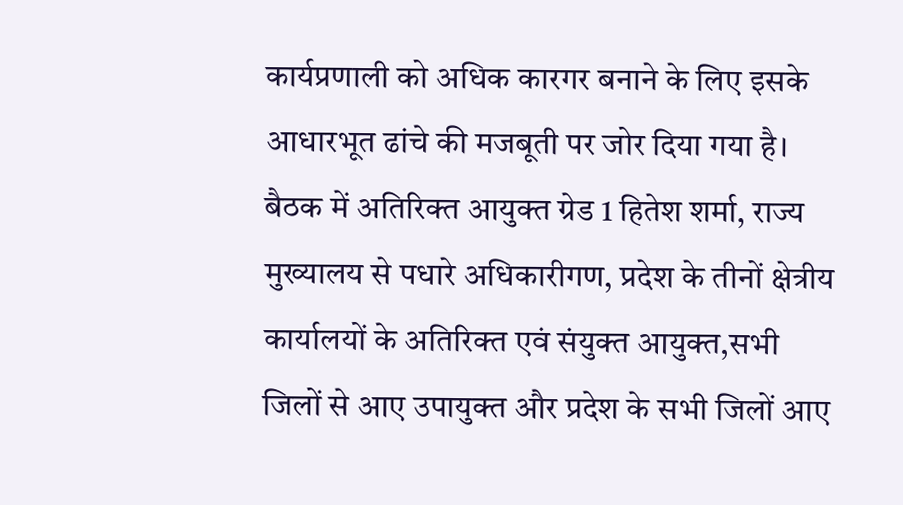कार्यप्रणाली को अधिक कारगर बनाने के लिए इसके आधारभूत ढांचे की मजबूती पर जोर दिया गया है। बैठक में अतिरिक्त आयुक्त ग्रेड 1 हितेश शर्मा, राज्य मुख्यालय से पधारे अधिकारीगण, प्रदेश के तीनों क्षेत्रीय कार्यालयों के अतिरिक्त एवं संयुक्त आयुक्त,सभी जिलों से आए उपायुक्त और प्रदेश के सभी जिलों आए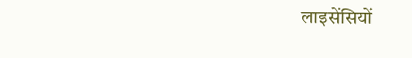लाइसेंसियों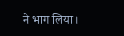ने भाग लिया।